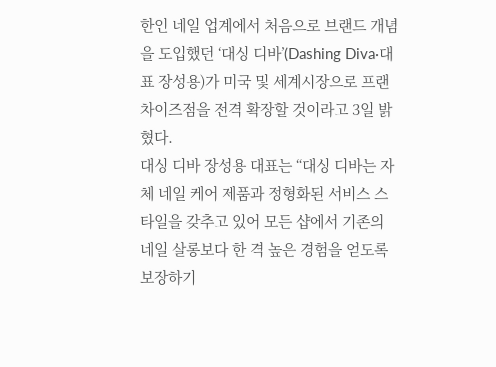한인 네일 업계에서 처음으로 브랜드 개념을 도입했던 ‘대싱 디바’(Dashing Diva·대표 장성용)가 미국 및 세계시장으로 프랜차이즈점을 전격 확장할 것이라고 3일 밝혔다.
대싱 디바 장성용 대표는 “대싱 디바는 자체 네일 케어 제품과 정형화된 서비스 스타일을 갖추고 있어 모든 샵에서 기존의 네일 살롱보다 한 격 높은 경험을 얻도록 보장하기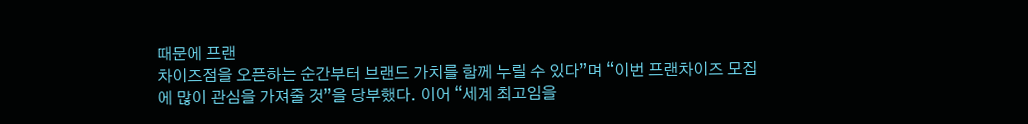때문에 프랜
차이즈점을 오픈하는 순간부터 브랜드 가치를 함께 누릴 수 있다”며 “이번 프랜차이즈 모집
에 많이 관심을 가져줄 것”을 당부했다. 이어 “세계 최고임을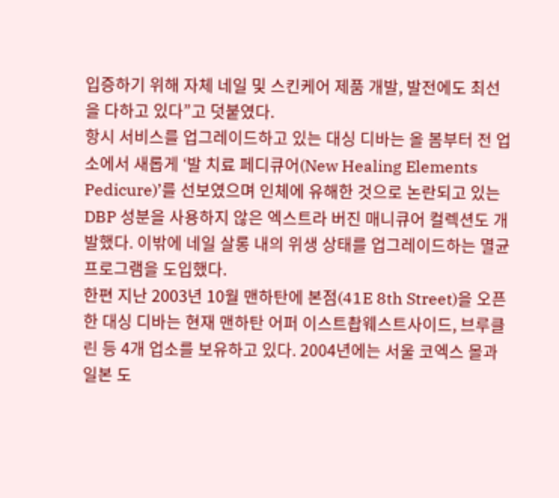입증하기 위해 자체 네일 및 스킨케어 제품 개발, 발전에도 최선을 다하고 있다”고 덧붙였다.
항시 서비스를 업그레이드하고 있는 대싱 디바는 올 봄부터 전 업소에서 새롭게 ‘발 치료 페디큐어(New Healing Elements Pedicure)’를 선보였으며 인체에 유해한 것으로 논란되고 있는 DBP 성분을 사용하지 않은 엑스트라 버진 매니큐어 컬렉션도 개발했다. 이밖에 네일 살롱 내의 위생 상태를 업그레이드하는 멸균 프로그램을 도입했다.
한편 지난 2003년 10월 맨하탄에 본점(41E 8th Street)을 오픈한 대싱 디바는 현재 맨하탄 어퍼 이스트촵웨스트사이드, 브루클린 등 4개 업소를 보유하고 있다. 2004년에는 서울 코엑스 몰과 일본 도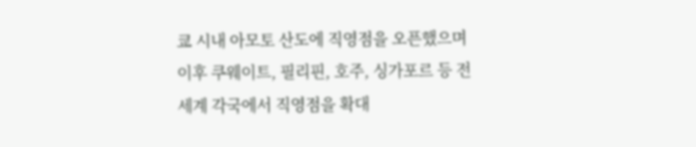쿄 시내 아모토 산도에 직영점을 오픈했으며 이후 쿠웨이트, 필리핀, 호주, 싱가포르 등 전 세계 각국에서 직영점을 확대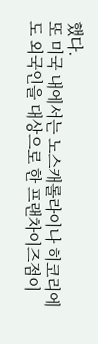했다.
또 미국 내에서는 노스캐롤라이나 히코리에도 외국인을 대상으로 한 프랜차이즈점이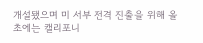개설됐으며 미 서부 전격 진출을 위해 올초에는 캘리포니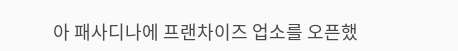아 패사디나에 프랜차이즈 업소를 오픈했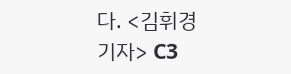다. <김휘경 기자> C3